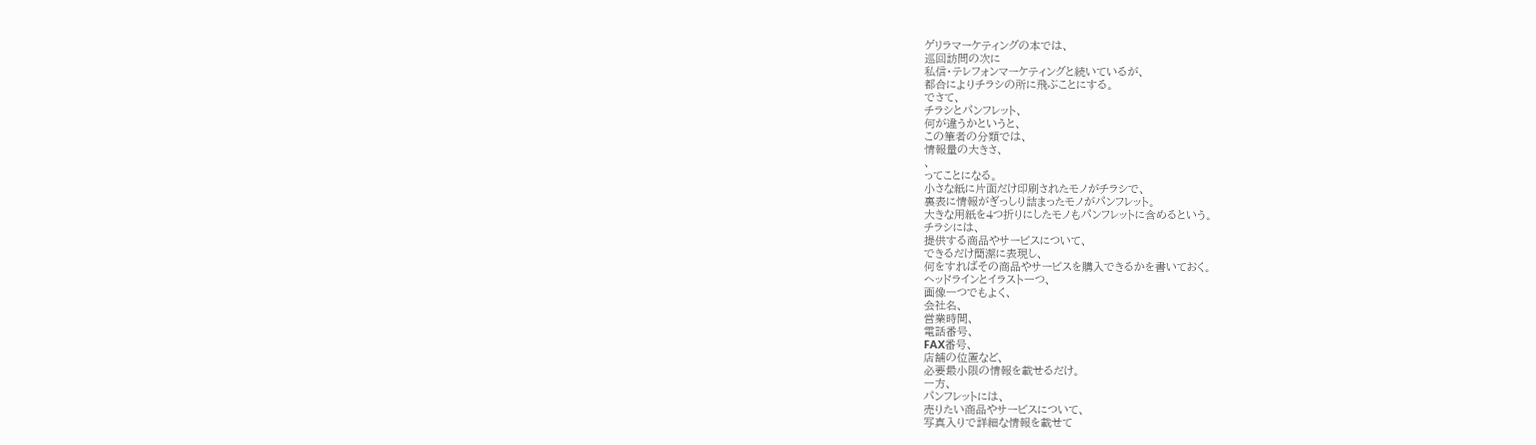ゲリラマーケティングの本では、
巡回訪問の次に
私信・テレフォンマーケティングと続いているが、
都合によりチラシの所に飛ぶことにする。
でさて、
チラシとパンフレット、
何が違うかというと、
この筆者の分類では、
情報量の大きさ、
、
ってことになる。
小さな紙に片面だけ印刷されたモノがチラシで、
裏表に情報がぎっしり詰まったモノがパンフレット。
大きな用紙を4つ折りにしたモノもパンフレットに含めるという。
チラシには、
提供する商品やサービスについて、
できるだけ簡潔に表現し、
何をすればその商品やサービスを購入できるかを書いておく。
ヘッドラインとイラスト一つ、
画像一つでもよく、
会社名、
営業時間、
電話番号、
FAX番号、
店舗の位置など、
必要最小限の情報を載せるだけ。
一方、
パンフレットには、
売りたい商品やサービスについて、
写真入りで詳細な情報を載せて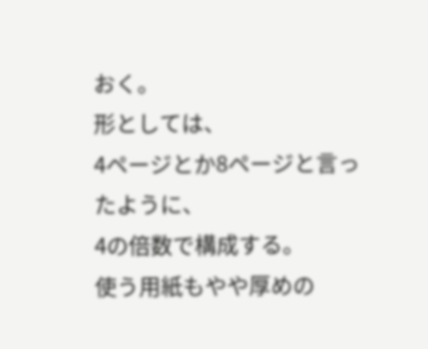おく。
形としては、
4ページとか8ページと言ったように、
4の倍数で構成する。
使う用紙もやや厚めの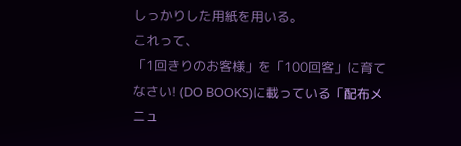しっかりした用紙を用いる。
これって、
「1回きりのお客様」を「100回客」に育てなさい! (DO BOOKS)に載っている「配布メニュ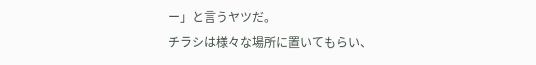ー」と言うヤツだ。
チラシは様々な場所に置いてもらい、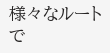様々なルートで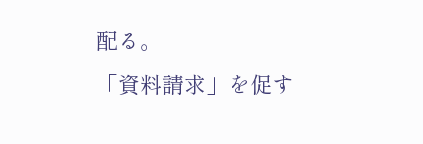配る。
「資料請求」を促す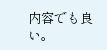内容でも良い。